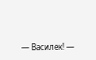— Василек! —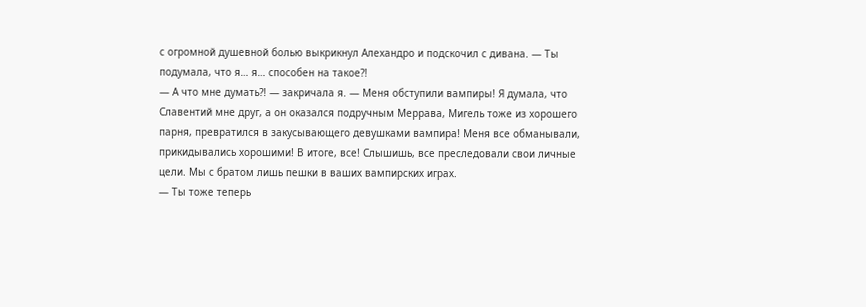с огромной душевной болью выкрикнул Алехандро и подскочил с дивана. — Ты подумала, что я… я… способен на такое?!
— А что мне думать?! — закричала я. — Меня обступили вампиры! Я думала, что Славентий мне друг, а он оказался подручным Меррава, Мигель тоже из хорошего парня, превратился в закусывающего девушками вампира! Меня все обманывали, прикидывались хорошими! В итоге, все! Слышишь, все преследовали свои личные цели. Мы с братом лишь пешки в ваших вампирских играх.
— Ты тоже теперь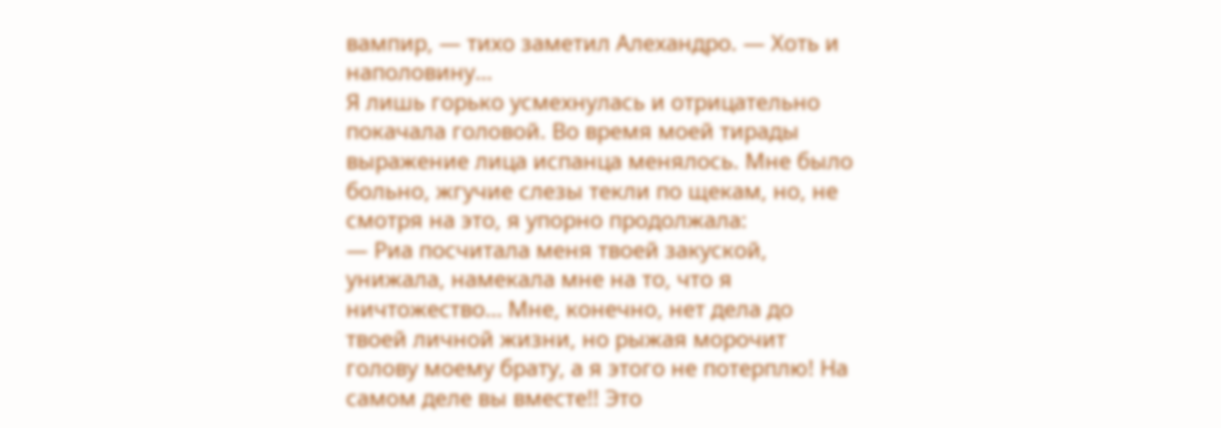вампир, — тихо заметил Алехандро. — Хоть и наполовину…
Я лишь горько усмехнулась и отрицательно покачала головой. Во время моей тирады выражение лица испанца менялось. Мне было больно, жгучие слезы текли по щекам, но, не смотря на это, я упорно продолжала:
— Риа посчитала меня твоей закуской, унижала, намекала мне на то, что я ничтожество… Мне, конечно, нет дела до твоей личной жизни, но рыжая морочит голову моему брату, а я этого не потерплю! На самом деле вы вместе!! Это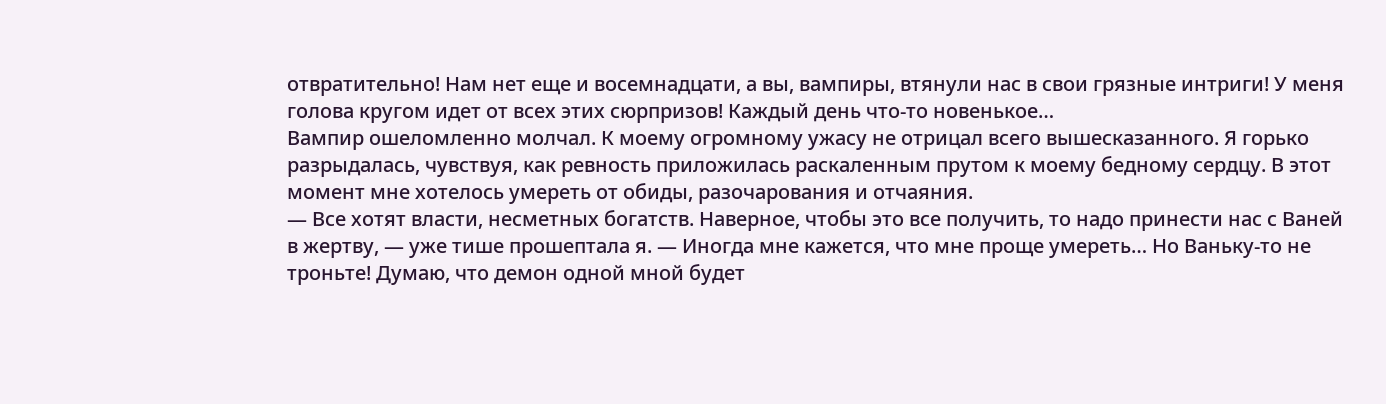отвратительно! Нам нет еще и восемнадцати, а вы, вампиры, втянули нас в свои грязные интриги! У меня голова кругом идет от всех этих сюрпризов! Каждый день что-то новенькое…
Вампир ошеломленно молчал. К моему огромному ужасу не отрицал всего вышесказанного. Я горько разрыдалась, чувствуя, как ревность приложилась раскаленным прутом к моему бедному сердцу. В этот момент мне хотелось умереть от обиды, разочарования и отчаяния.
— Все хотят власти, несметных богатств. Наверное, чтобы это все получить, то надо принести нас с Ваней в жертву, — уже тише прошептала я. — Иногда мне кажется, что мне проще умереть… Но Ваньку-то не троньте! Думаю, что демон одной мной будет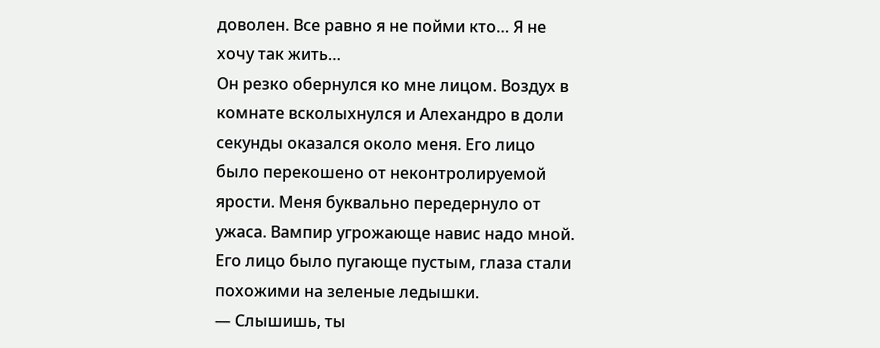доволен. Все равно я не пойми кто… Я не хочу так жить…
Он резко обернулся ко мне лицом. Воздух в комнате всколыхнулся и Алехандро в доли секунды оказался около меня. Его лицо было перекошено от неконтролируемой ярости. Меня буквально передернуло от ужаса. Вампир угрожающе навис надо мной. Его лицо было пугающе пустым, глаза стали похожими на зеленые ледышки.
— Слышишь, ты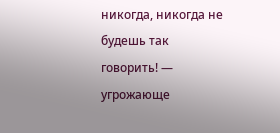никогда, никогда не будешь так говорить! — угрожающе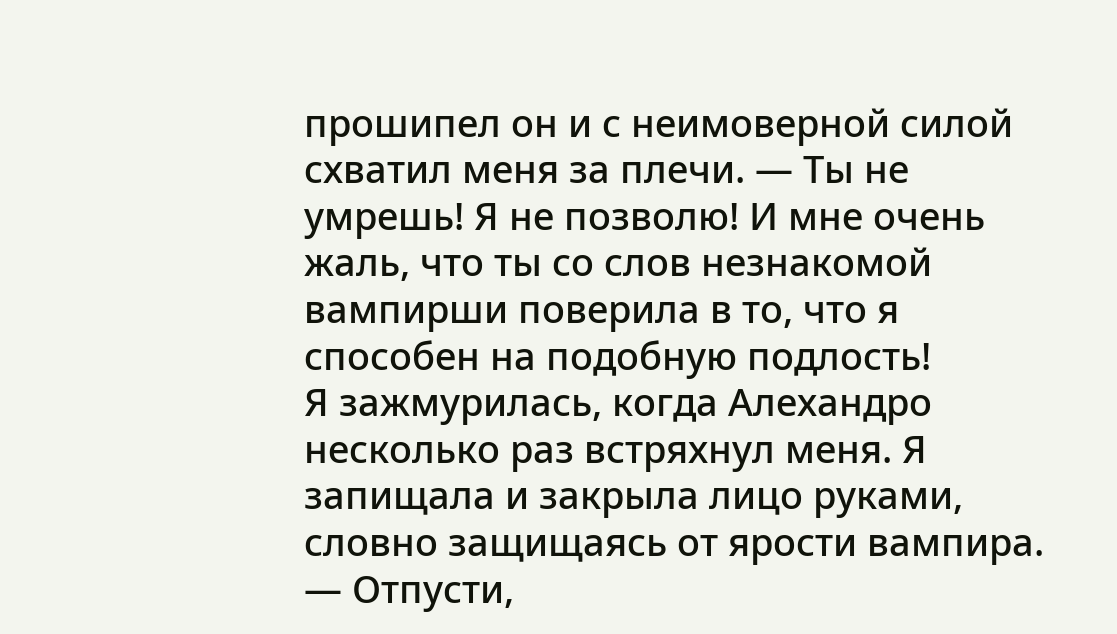прошипел он и с неимоверной силой схватил меня за плечи. — Ты не умрешь! Я не позволю! И мне очень жаль, что ты со слов незнакомой вампирши поверила в то, что я способен на подобную подлость!
Я зажмурилась, когда Алехандро несколько раз встряхнул меня. Я запищала и закрыла лицо руками, словно защищаясь от ярости вампира.
— Отпусти,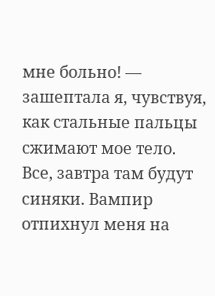мне больно! — зашептала я, чувствуя, как стальные пальцы сжимают мое тело.
Все, завтра там будут синяки. Вампир отпихнул меня на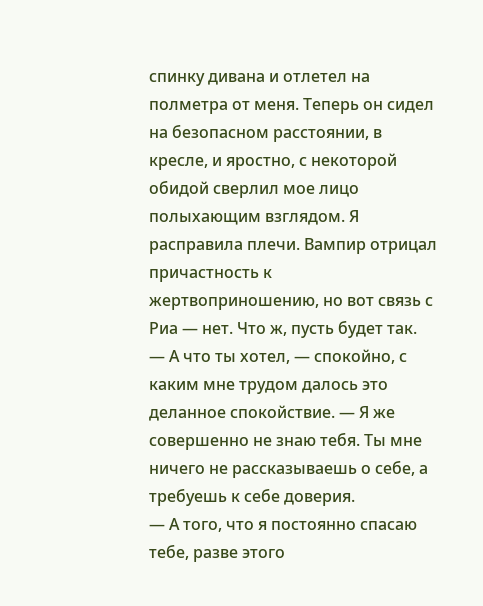спинку дивана и отлетел на полметра от меня. Теперь он сидел на безопасном расстоянии, в кресле, и яростно, с некоторой обидой сверлил мое лицо полыхающим взглядом. Я расправила плечи. Вампир отрицал причастность к жертвоприношению, но вот связь с Риа — нет. Что ж, пусть будет так.
— А что ты хотел, — спокойно, с каким мне трудом далось это деланное спокойствие. — Я же совершенно не знаю тебя. Ты мне ничего не рассказываешь о себе, а требуешь к себе доверия.
— А того, что я постоянно спасаю тебе, разве этого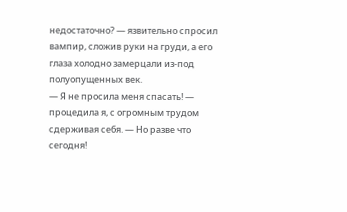недостаточно? — язвительно спросил вампир, сложив руки на груди, а его глаза холодно замерцали из-под полуопущенных век.
— Я не просила меня спасать! — процедила я, с огромным трудом сдерживая себя. — Но разве что сегодня!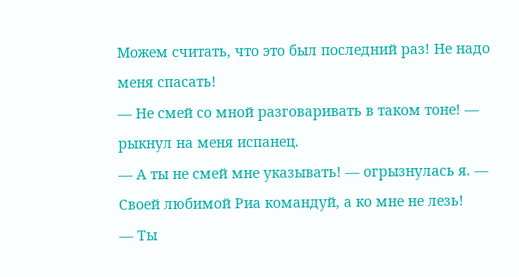Можем считать, что это был последний раз! Не надо меня спасать!
— Не смей со мной разговаривать в таком тоне! — рыкнул на меня испанец.
— А ты не смей мне указывать! — огрызнулась я. — Своей любимой Риа командуй, а ко мне не лезь!
— Ты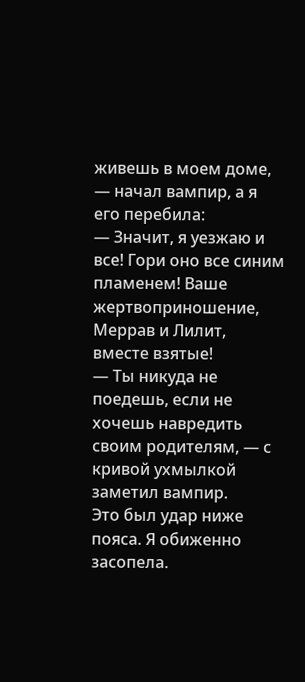живешь в моем доме, — начал вампир, а я его перебила:
— Значит, я уезжаю и все! Гори оно все синим пламенем! Ваше жертвоприношение, Меррав и Лилит, вместе взятые!
— Ты никуда не поедешь, если не хочешь навредить своим родителям, — с кривой ухмылкой заметил вампир.
Это был удар ниже пояса. Я обиженно засопела.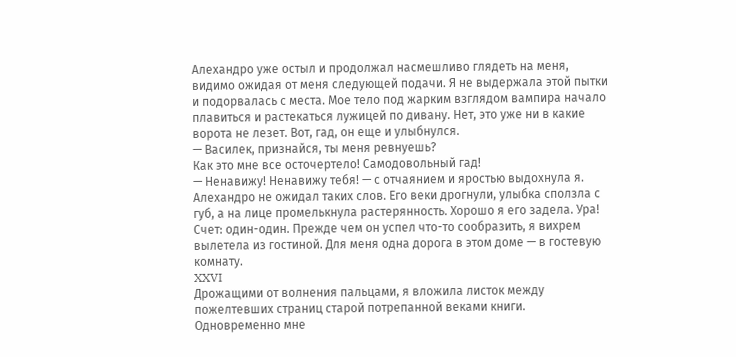Алехандро уже остыл и продолжал насмешливо глядеть на меня, видимо ожидая от меня следующей подачи. Я не выдержала этой пытки и подорвалась с места. Мое тело под жарким взглядом вампира начало плавиться и растекаться лужицей по дивану. Нет, это уже ни в какие ворота не лезет. Вот, гад, он еще и улыбнулся.
— Василек, признайся, ты меня ревнуешь?
Как это мне все осточертело! Самодовольный гад!
— Ненавижу! Ненавижу тебя! — с отчаянием и яростью выдохнула я.
Алехандро не ожидал таких слов. Его веки дрогнули, улыбка сползла с губ, а на лице промелькнула растерянность. Хорошо я его задела. Ура! Счет: один-один. Прежде чем он успел что-то сообразить, я вихрем вылетела из гостиной. Для меня одна дорога в этом доме — в гостевую комнату.
XXVI
Дрожащими от волнения пальцами, я вложила листок между пожелтевших страниц старой потрепанной веками книги. Одновременно мне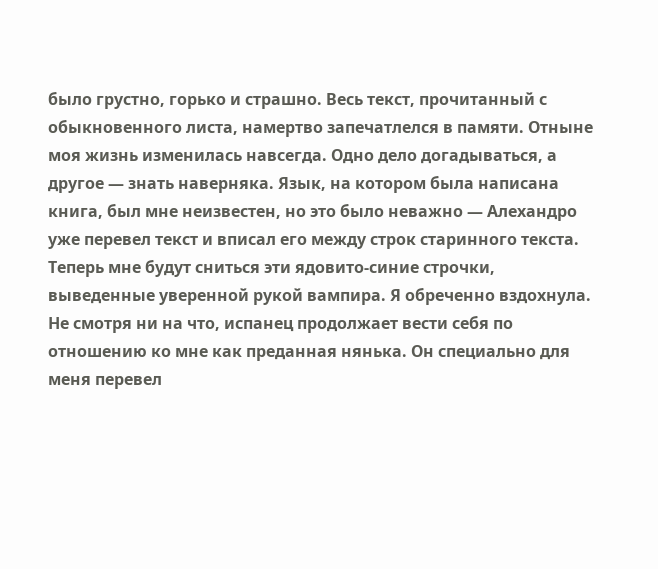было грустно, горько и страшно. Весь текст, прочитанный с обыкновенного листа, намертво запечатлелся в памяти. Отныне моя жизнь изменилась навсегда. Одно дело догадываться, а другое — знать наверняка. Язык, на котором была написана книга, был мне неизвестен, но это было неважно — Алехандро уже перевел текст и вписал его между строк старинного текста. Теперь мне будут сниться эти ядовито-синие строчки, выведенные уверенной рукой вампира. Я обреченно вздохнула. Не смотря ни на что, испанец продолжает вести себя по отношению ко мне как преданная нянька. Он специально для меня перевел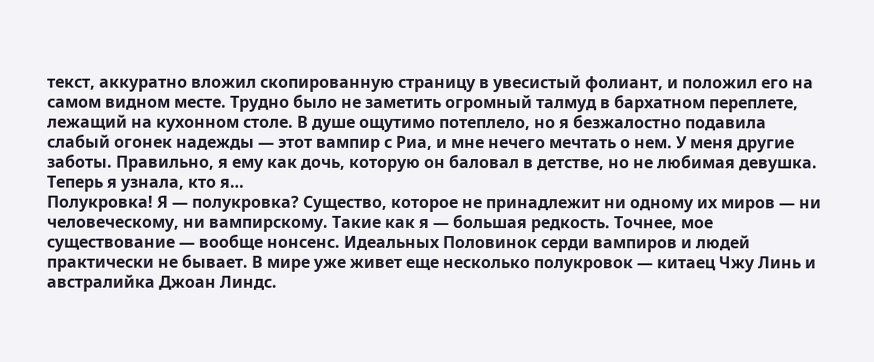текст, аккуратно вложил скопированную страницу в увесистый фолиант, и положил его на самом видном месте. Трудно было не заметить огромный талмуд в бархатном переплете, лежащий на кухонном столе. В душе ощутимо потеплело, но я безжалостно подавила слабый огонек надежды — этот вампир с Риа, и мне нечего мечтать о нем. У меня другие заботы. Правильно, я ему как дочь, которую он баловал в детстве, но не любимая девушка. Теперь я узнала, кто я…
Полукровка! Я — полукровка? Существо, которое не принадлежит ни одному их миров — ни человеческому, ни вампирскому. Такие как я — большая редкость. Точнее, мое существование — вообще нонсенс. Идеальных Половинок серди вампиров и людей практически не бывает. В мире уже живет еще несколько полукровок — китаец Чжу Линь и австралийка Джоан Линдс.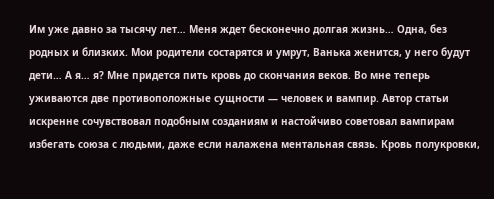Им уже давно за тысячу лет… Меня ждет бесконечно долгая жизнь… Одна, без родных и близких. Мои родители состарятся и умрут, Ванька женится, у него будут дети… А я… я? Мне придется пить кровь до скончания веков. Во мне теперь уживаются две противоположные сущности — человек и вампир. Автор статьи искренне сочувствовал подобным созданиям и настойчиво советовал вампирам избегать союза с людьми, даже если налажена ментальная связь. Кровь полукровки,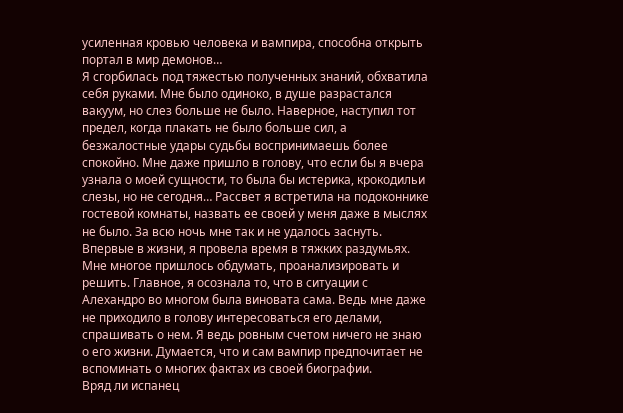усиленная кровью человека и вампира, способна открыть портал в мир демонов…
Я сгорбилась под тяжестью полученных знаний, обхватила себя руками. Мне было одиноко, в душе разрастался вакуум, но слез больше не было. Наверное, наступил тот предел, когда плакать не было больше сил, а безжалостные удары судьбы воспринимаешь более спокойно. Мне даже пришло в голову, что если бы я вчера узнала о моей сущности, то была бы истерика, крокодильи слезы, но не сегодня… Рассвет я встретила на подоконнике гостевой комнаты, назвать ее своей у меня даже в мыслях не было. За всю ночь мне так и не удалось заснуть. Впервые в жизни, я провела время в тяжких раздумьях. Мне многое пришлось обдумать, проанализировать и решить. Главное, я осознала то, что в ситуации с Алехандро во многом была виновата сама. Ведь мне даже не приходило в голову интересоваться его делами, спрашивать о нем. Я ведь ровным счетом ничего не знаю о его жизни. Думается, что и сам вампир предпочитает не вспоминать о многих фактах из своей биографии.
Вряд ли испанец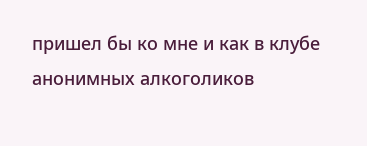пришел бы ко мне и как в клубе анонимных алкоголиков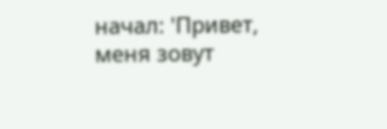начал: 'Привет, меня зовут